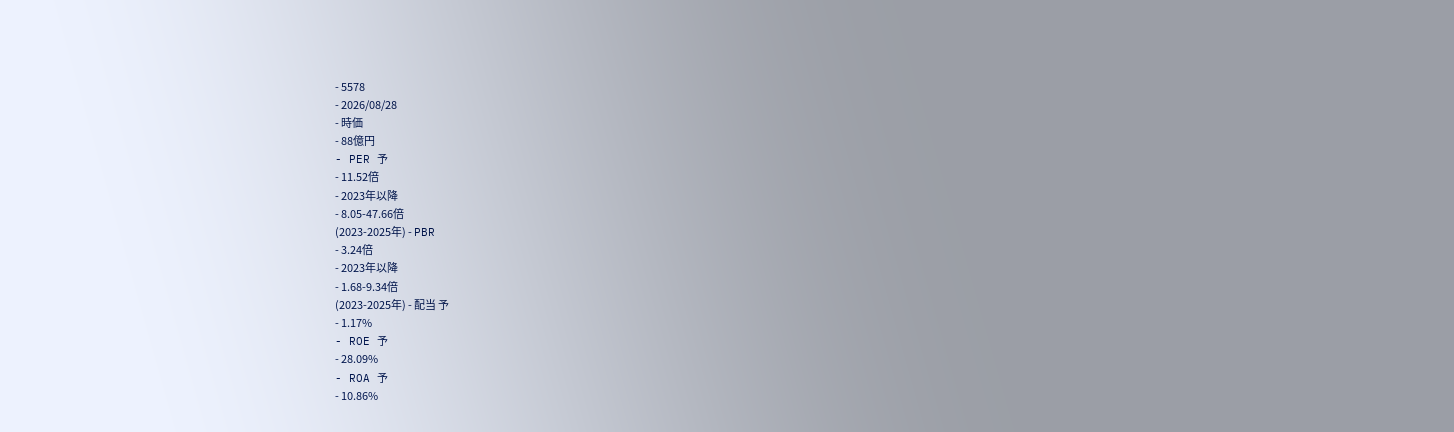- 5578
- 2026/08/28
- 時価
- 88億円
- PER 予
- 11.52倍
- 2023年以降
- 8.05-47.66倍
(2023-2025年) - PBR
- 3.24倍
- 2023年以降
- 1.68-9.34倍
(2023-2025年) - 配当 予
- 1.17%
- ROE 予
- 28.09%
- ROA 予
- 10.86%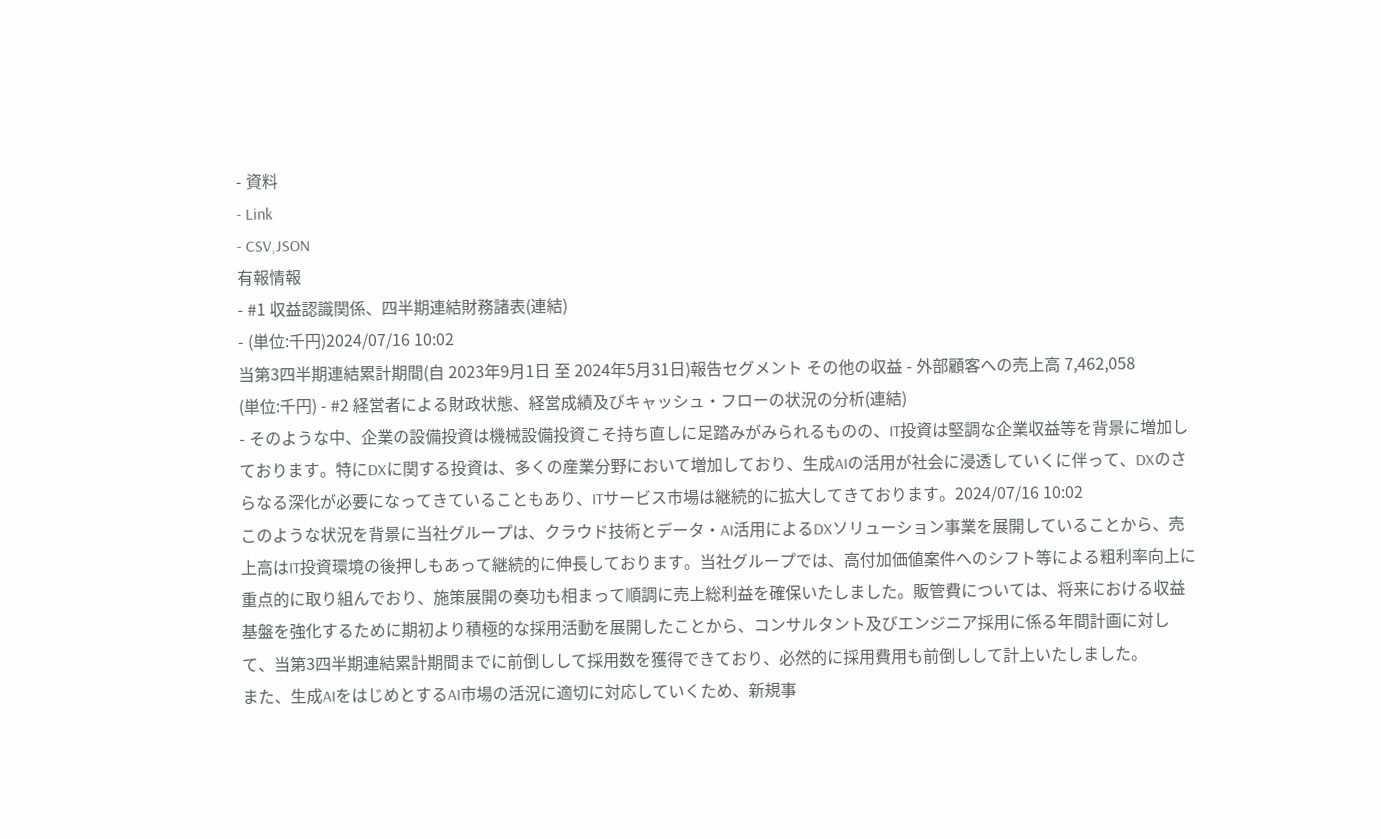- 資料
- Link
- CSV,JSON
有報情報
- #1 収益認識関係、四半期連結財務諸表(連結)
- (単位:千円)2024/07/16 10:02
当第3四半期連結累計期間(自 2023年9月1日 至 2024年5月31日)報告セグメント その他の収益 - 外部顧客への売上高 7,462,058
(単位:千円) - #2 経営者による財政状態、経営成績及びキャッシュ・フローの状況の分析(連結)
- そのような中、企業の設備投資は機械設備投資こそ持ち直しに足踏みがみられるものの、IT投資は堅調な企業収益等を背景に増加しております。特にDXに関する投資は、多くの産業分野において増加しており、生成AIの活用が社会に浸透していくに伴って、DXのさらなる深化が必要になってきていることもあり、ITサービス市場は継続的に拡大してきております。2024/07/16 10:02
このような状況を背景に当社グループは、クラウド技術とデータ・AI活用によるDXソリューション事業を展開していることから、売上高はIT投資環境の後押しもあって継続的に伸長しております。当社グループでは、高付加価値案件へのシフト等による粗利率向上に重点的に取り組んでおり、施策展開の奏功も相まって順調に売上総利益を確保いたしました。販管費については、将来における収益基盤を強化するために期初より積極的な採用活動を展開したことから、コンサルタント及びエンジニア採用に係る年間計画に対して、当第3四半期連結累計期間までに前倒しして採用数を獲得できており、必然的に採用費用も前倒しして計上いたしました。
また、生成AIをはじめとするAI市場の活況に適切に対応していくため、新規事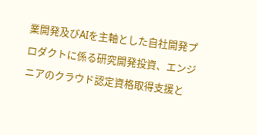業開発及びAIを主軸とした自社開発プロダクトに係る研究開発投資、エンジニアのクラウド認定資格取得支援と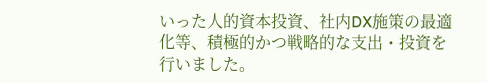いった人的資本投資、社内DX施策の最適化等、積極的かつ戦略的な支出・投資を行いました。